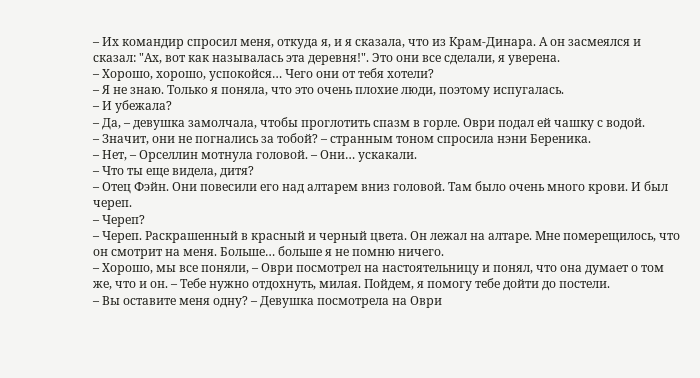– Их командир спросил меня, откуда я, и я сказала, что из Крам-Динара. А он засмеялся и сказал: "Ах, вот как называлась эта деревня!". Это они все сделали, я уверена.
– Хорошо, хорошо, успокойся… Чего они от тебя хотели?
– Я не знаю. Только я поняла, что это очень плохие люди, поэтому испугалась.
– И убежала?
– Да, – девушка замолчала, чтобы проглотить спазм в горле. Оври подал ей чашку с водой.
– Значит, они не погнались за тобой? – странным тоном спросила нэни Береника.
– Нет, – Орселлин мотнула головой. – Они… ускакали.
– Что ты еще видела, дитя?
– Отец Фэйн. Они повесили его над алтарем вниз головой. Там было очень много крови. И был череп.
– Череп?
– Череп. Раскрашенный в красный и черный цвета. Он лежал на алтаре. Мне померещилось, что он смотрит на меня. Больше… больше я не помню ничего.
– Хорошо, мы все поняли, – Оври посмотрел на настоятельницу и понял, что она думает о том же, что и он. – Тебе нужно отдохнуть, милая. Пойдем, я помогу тебе дойти до постели.
– Вы оставите меня одну? – Девушка посмотрела на Оври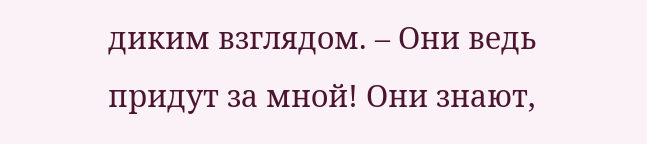диким взглядом. – Они ведь придут за мной! Они знают,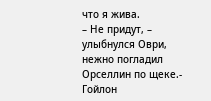что я жива.
– Не придут, – улыбнулся Оври, нежно погладил Орселлин по щеке.- Гойлон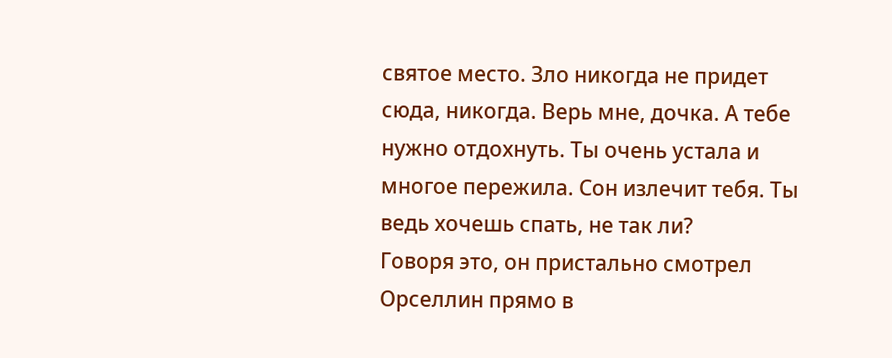святое место. Зло никогда не придет сюда, никогда. Верь мне, дочка. А тебе нужно отдохнуть. Ты очень устала и многое пережила. Сон излечит тебя. Ты ведь хочешь спать, не так ли?
Говоря это, он пристально смотрел Орселлин прямо в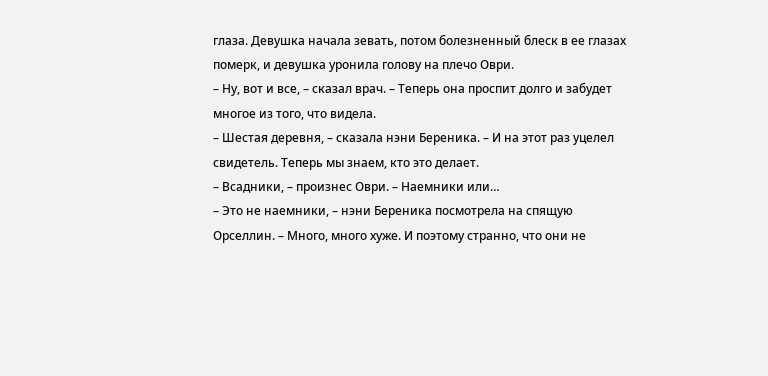глаза. Девушка начала зевать, потом болезненный блеск в ее глазах померк, и девушка уронила голову на плечо Оври.
– Ну, вот и все, – сказал врач. – Теперь она проспит долго и забудет многое из того, что видела.
– Шестая деревня, – сказала нэни Береника. – И на этот раз уцелел свидетель. Теперь мы знаем, кто это делает.
– Всадники, – произнес Оври. – Наемники или…
– Это не наемники, – нэни Береника посмотрела на спящую Орселлин. – Много, много хуже. И поэтому странно, что они не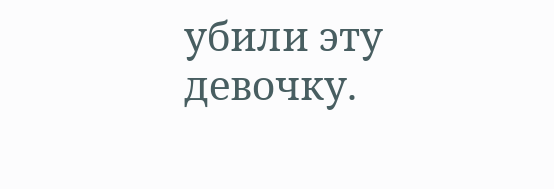убили эту девочку.